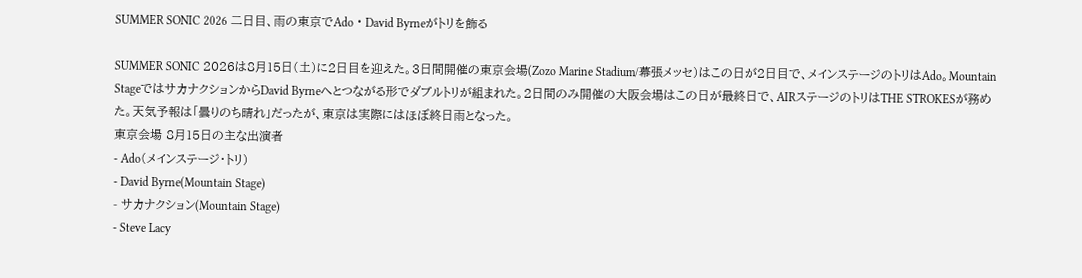SUMMER SONIC 2026 二日目、雨の東京でAdo・David Byrneがトリを飾る

SUMMER SONIC 2026は8月15日(土)に2日目を迎えた。3日間開催の東京会場(Zozo Marine Stadium/幕張メッセ)はこの日が2日目で、メインステージのトリはAdo。Mountain StageではサカナクションからDavid Byrneへとつながる形でダブルトリが組まれた。2日間のみ開催の大阪会場はこの日が最終日で、AIRステージのトリはTHE STROKESが務めた。天気予報は「曇りのち晴れ」だったが、東京は実際にはほぼ終日雨となった。
東京会場 8月15日の主な出演者
- Ado(メインステージ・トリ)
- David Byrne(Mountain Stage)
- サカナクション(Mountain Stage)
- Steve Lacy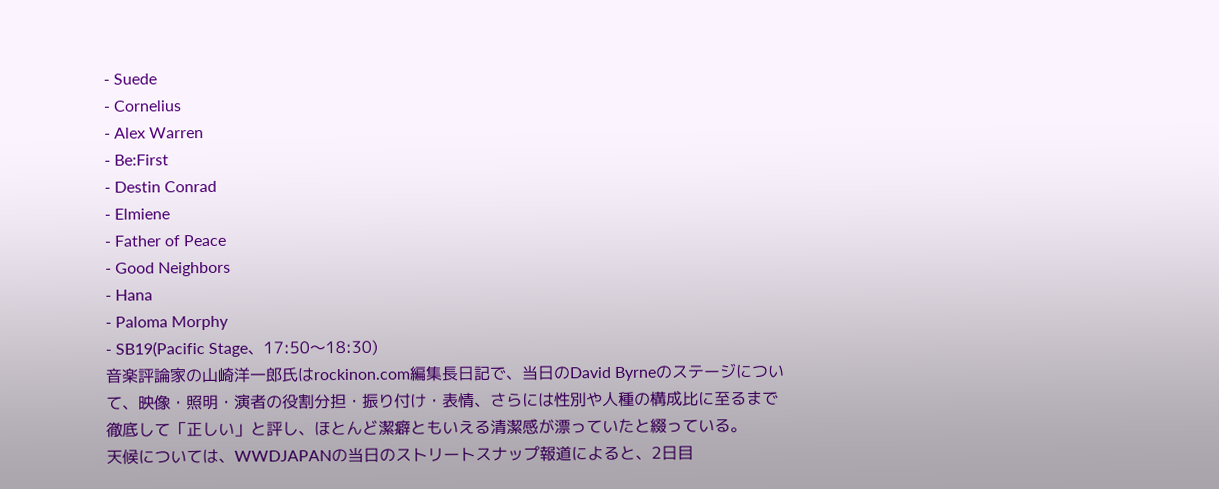- Suede
- Cornelius
- Alex Warren
- Be:First
- Destin Conrad
- Elmiene
- Father of Peace
- Good Neighbors
- Hana
- Paloma Morphy
- SB19(Pacific Stage、17:50〜18:30)
音楽評論家の山崎洋一郎氏はrockinon.com編集長日記で、当日のDavid Byrneのステージについて、映像・照明・演者の役割分担・振り付け・表情、さらには性別や人種の構成比に至るまで徹底して「正しい」と評し、ほとんど潔癖ともいえる清潔感が漂っていたと綴っている。
天候については、WWDJAPANの当日のストリートスナップ報道によると、2日目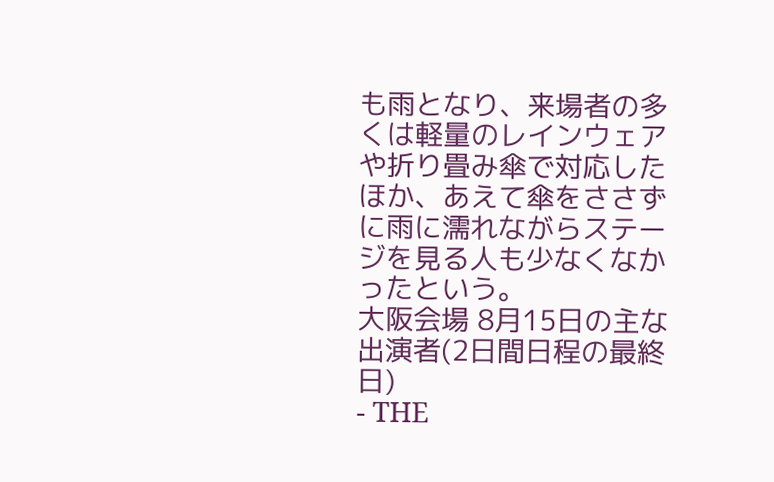も雨となり、来場者の多くは軽量のレインウェアや折り畳み傘で対応したほか、あえて傘をささずに雨に濡れながらステージを見る人も少なくなかったという。
大阪会場 8月15日の主な出演者(2日間日程の最終日)
- THE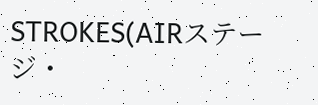STROKES(AIRステージ・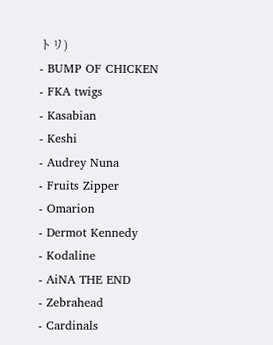トリ)
- BUMP OF CHICKEN
- FKA twigs
- Kasabian
- Keshi
- Audrey Nuna
- Fruits Zipper
- Omarion
- Dermot Kennedy
- Kodaline
- AiNA THE END
- Zebrahead
- Cardinals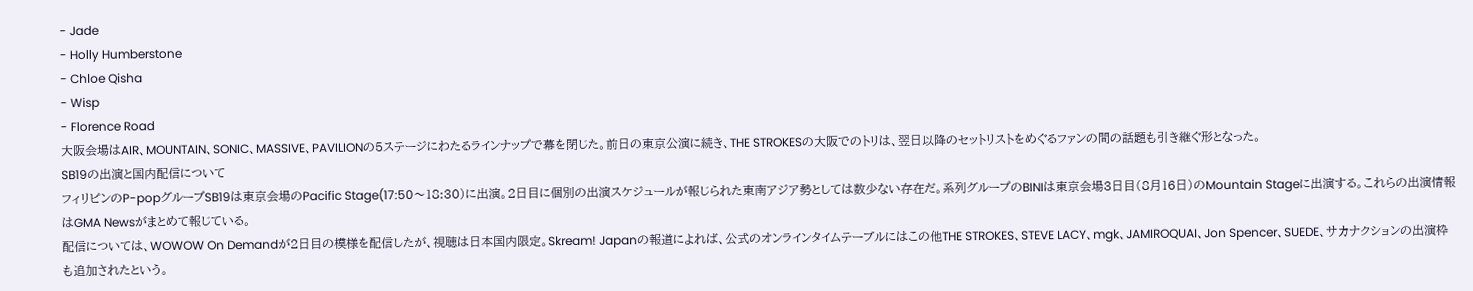- Jade
- Holly Humberstone
- Chloe Qisha
- Wisp
- Florence Road
大阪会場はAIR、MOUNTAIN、SONIC、MASSIVE、PAVILIONの5ステージにわたるラインナップで幕を閉じた。前日の東京公演に続き、THE STROKESの大阪でのトリは、翌日以降のセットリストをめぐるファンの間の話題も引き継ぐ形となった。
SB19の出演と国内配信について
フィリピンのP-popグループSB19は東京会場のPacific Stage(17:50〜18:30)に出演。2日目に個別の出演スケジュールが報じられた東南アジア勢としては数少ない存在だ。系列グループのBINIは東京会場3日目(8月16日)のMountain Stageに出演する。これらの出演情報はGMA Newsがまとめて報じている。
配信については、WOWOW On Demandが2日目の模様を配信したが、視聴は日本国内限定。Skream! Japanの報道によれば、公式のオンラインタイムテーブルにはこの他THE STROKES、STEVE LACY、mgk、JAMIROQUAI、Jon Spencer、SUEDE、サカナクションの出演枠も追加されたという。